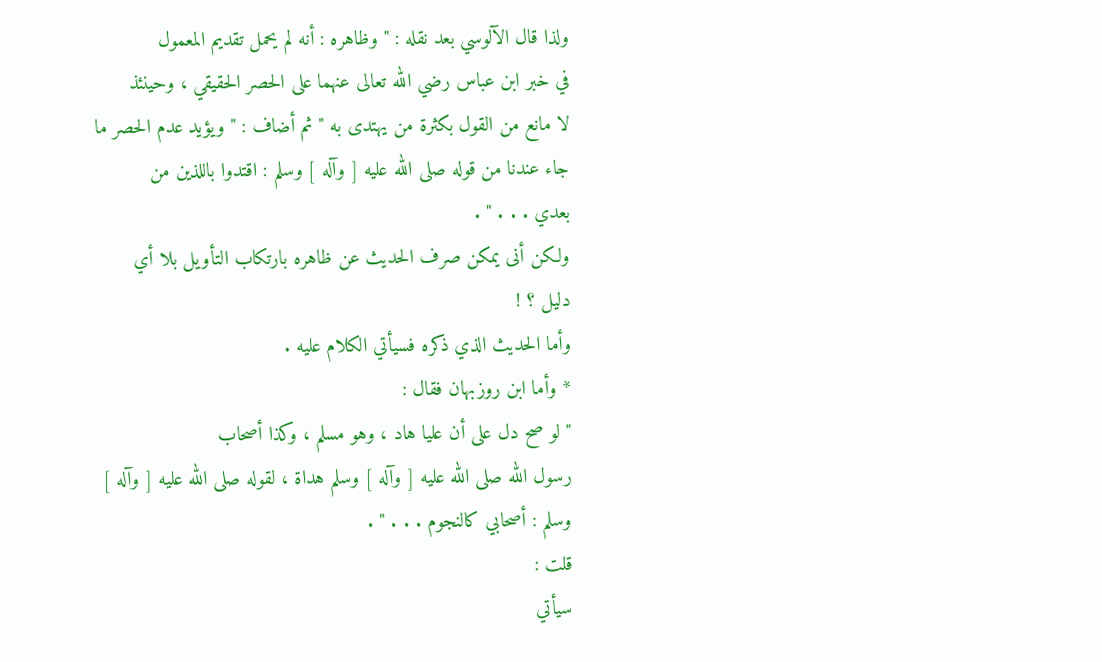ولذا قال الآلوسي بعد نقله : " وظاهره : أنه لم يحمل تقديم المعمول
في خبر ابن عباس رضي الله تعالى عنهما على الحصر الحقيقي ، وحينئذ
لا مانع من القول بكثرة من يهتدى به " ثم أضاف : " ويؤيد عدم الحصر ما
جاء عندنا من قوله صلى الله عليه [ وآله ] وسلم : اقتدوا باللذين من
بعدي . . . " .
ولكن أنى يمكن صرف الحديث عن ظاهره بارتكاب التأويل بلا أي
دليل ؟ !
وأما الحديث الذي ذكره فسيأتي الكلام عليه .
* وأما ابن روزبهان فقال :
" لو صح دل على أن عليا هاد ، وهو مسلم ، وكذا أصحاب
رسول الله صلى الله عليه [ وآله ] وسلم هداة ، لقوله صلى الله عليه [ وآله ]
وسلم : أصحابي كالنجوم . . . " .
قلت :
سيأتي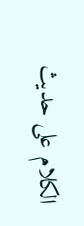الكلام على حديث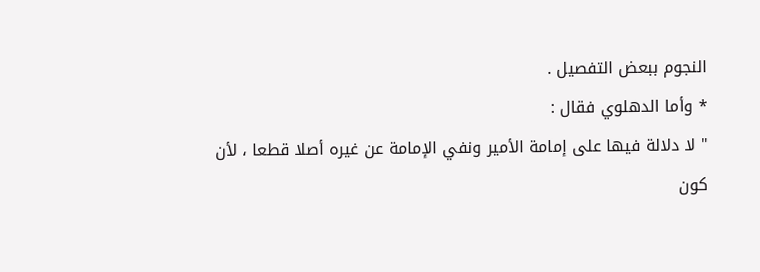النجوم ببعض التفصيل .
* وأما الدهلوي فقال :
" لا دلالة فيها على إمامة الأمير ونفي الإمامة عن غيره أصلا قطعا ، لأن
كون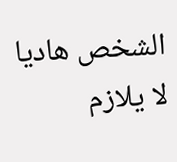الشخص هاديا لا يلازم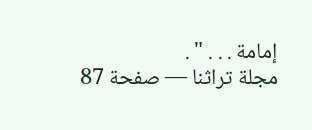إمامة . . . " .
مجلة تراثنا — صفحة 87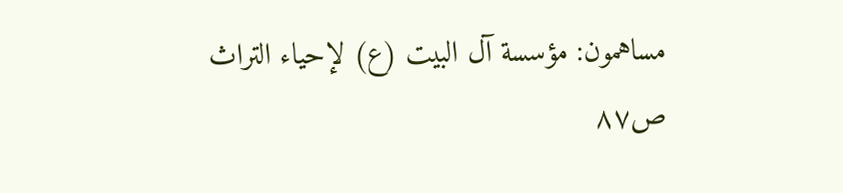مساهمون: مؤسسة آل البيت (ع) لإحياء التراث
ص٨٧